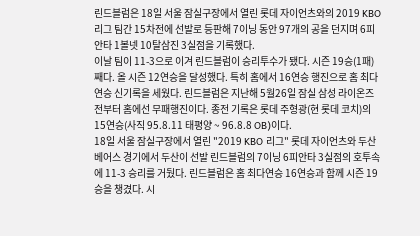린드블럼은 18일 서울 잠실구장에서 열린 롯데 자이언츠와의 2019 KBO리그 팀간 15차전에 선발로 등판해 7이닝 동안 97개의 공을 던지며 6피안타 1볼넷 10탈삼진 3실점을 기록했다.
이날 팀이 11-3으로 이겨 린드블럼이 승리투수가 됐다. 시즌 19승(1패)째다. 올 시즌 12연승을 달성했다. 특히 홈에서 16연승 행진으로 홈 최다연승 신기록을 세웠다. 린드블럼은 지난해 5월26일 잠실 삼성 라이온즈전부터 홈에선 무패행진이다. 종전 기록은 롯데 주형광(현 롯데 코치)의 15연승(사직 95.8.11 태평양 ~ 96.8.8 OB)이다.
18일 서울 잠실구장에서 열린 "2019 KBO 리그" 롯데 자이언츠와 두산 베어스 경기에서 두산이 선발 린드블럼의 7이닝 6피안타 3실점의 호투속에 11-3 승리를 거뒀다. 린드블럼은 홈 최다연승 16연승과 함께 시즌 19승을 챙겼다. 시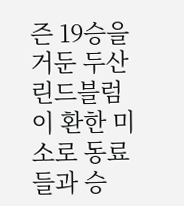즌 19승을 거둔 두산 린드블럼이 환한 미소로 동료들과 승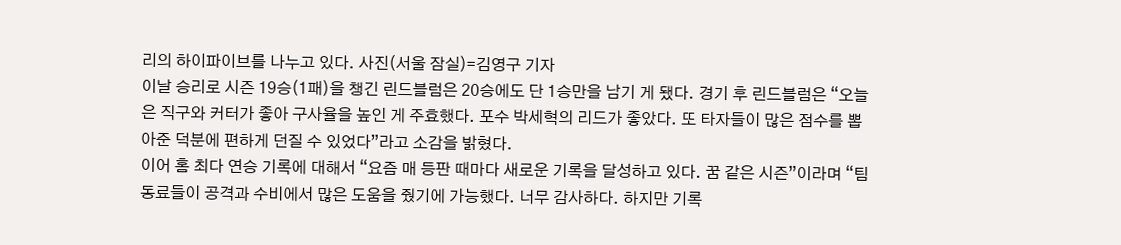리의 하이파이브를 나누고 있다. 사진(서울 잠실)=김영구 기자
이날 승리로 시즌 19승(1패)을 챙긴 린드블럼은 20승에도 단 1승만을 남기 게 됐다. 경기 후 린드블럼은 “오늘은 직구와 커터가 좋아 구사율을 높인 게 주효했다. 포수 박세혁의 리드가 좋았다. 또 타자들이 많은 점수를 뽑아준 덕분에 편하게 던질 수 있었다”라고 소감을 밝혔다.
이어 홈 최다 연승 기록에 대해서 “요즘 매 등판 때마다 새로운 기록을 달성하고 있다. 꿈 같은 시즌”이라며 “팀 동료들이 공격과 수비에서 많은 도움을 줬기에 가능했다. 너무 감사하다. 하지만 기록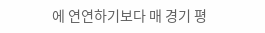에 연연하기보다 매 경기 평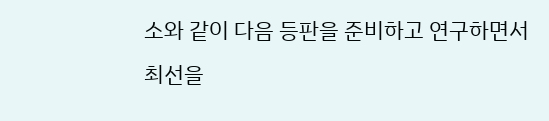소와 같이 다음 등판을 준비하고 연구하면서 최선을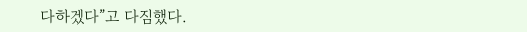다하겠다”고 다짐했다.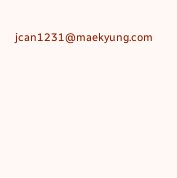jcan1231@maekyung.com